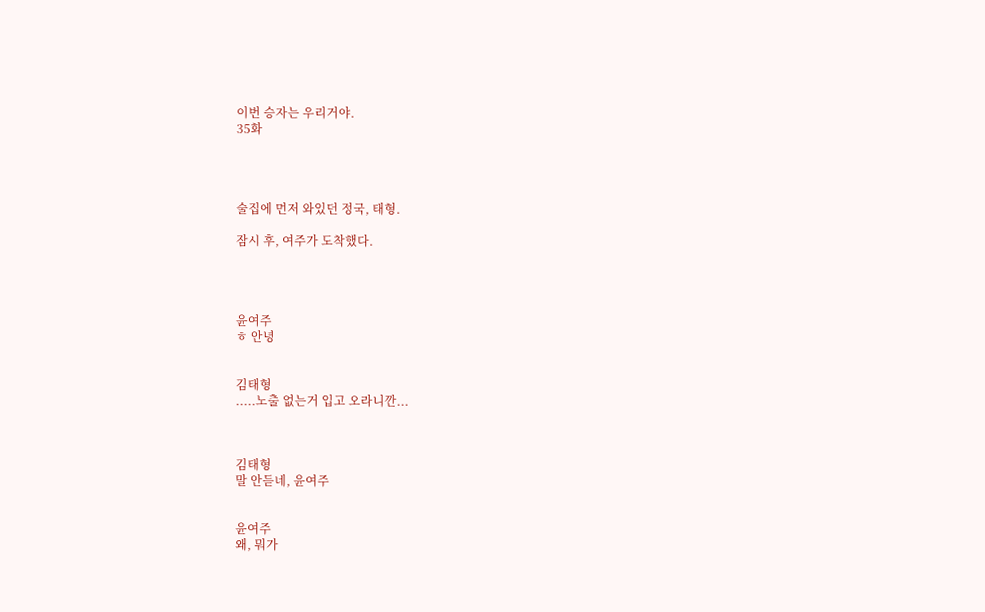이번 승자는 우리거야.
35화




술집에 먼저 와있던 정국, 태형.

잠시 후, 여주가 도착했다.




윤여주
ㅎ 안녕


김태형
.....노출 없는거 입고 오라니깐...



김태형
말 안듣네, 윤여주


윤여주
왜, 뭐가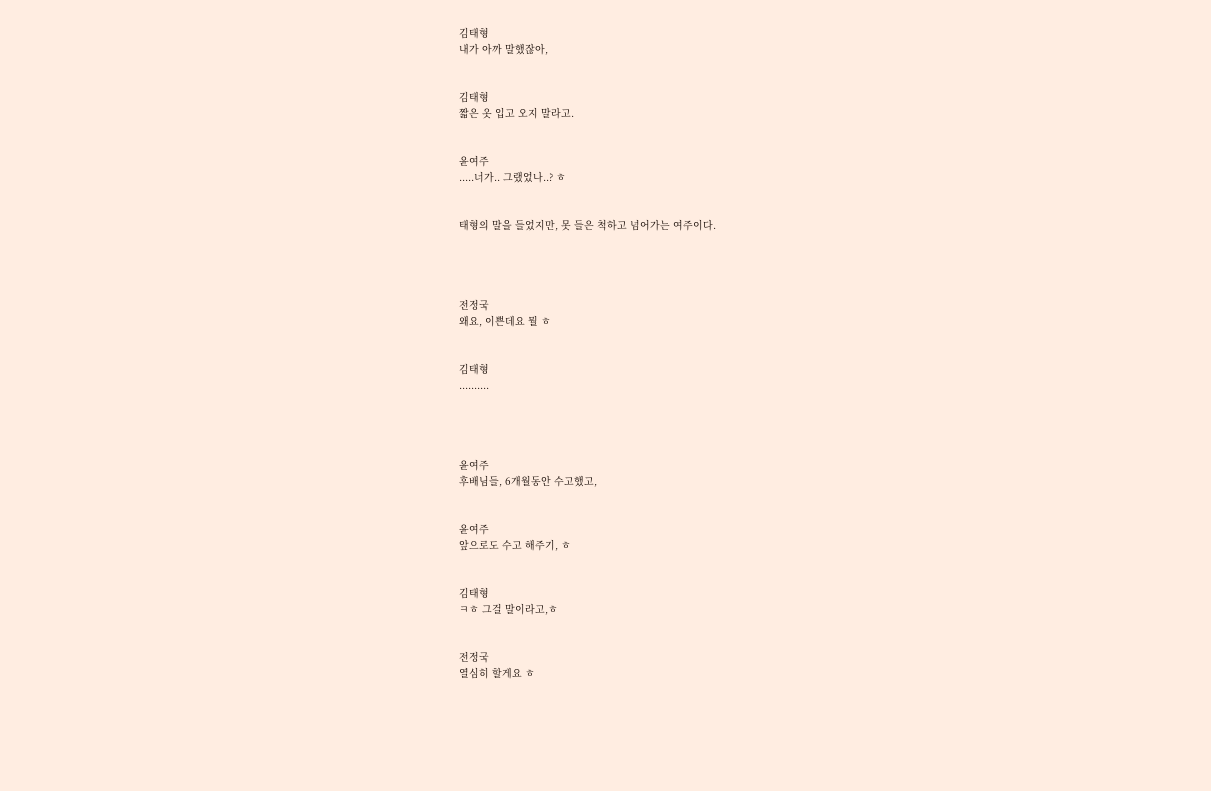김태형
내가 아까 말했잖아,


김태형
짧은 옷 입고 오지 말라고.


윤여주
.....너가.. 그랬었나..? ㅎ


태형의 말을 들었지만, 못 들은 척하고 넘어가는 여주이다.




전정국
왜요, 이쁜데요 뭘 ㅎ


김태형
..........




윤여주
후배님들, 6개월동안 수고했고,


윤여주
앞으로도 수고 해주기, ㅎ


김태형
ㅋㅎ 그걸 말이라고,ㅎ


전정국
열심히 할게요 ㅎ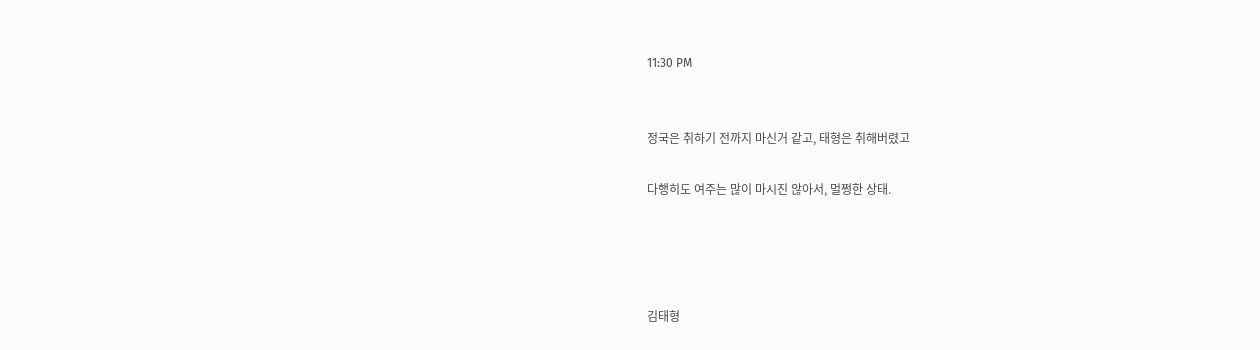11:30 PM


정국은 취하기 전까지 마신거 같고, 태형은 취해버렸고

다행히도 여주는 많이 마시진 않아서, 멀쩡한 상태.




김태형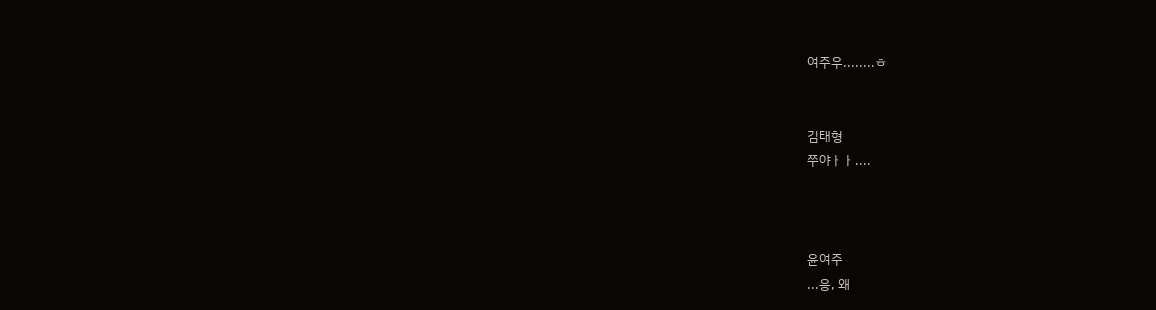여주우........ㅎ


김태형
쭈야ㅏㅏ....



윤여주
...응, 왜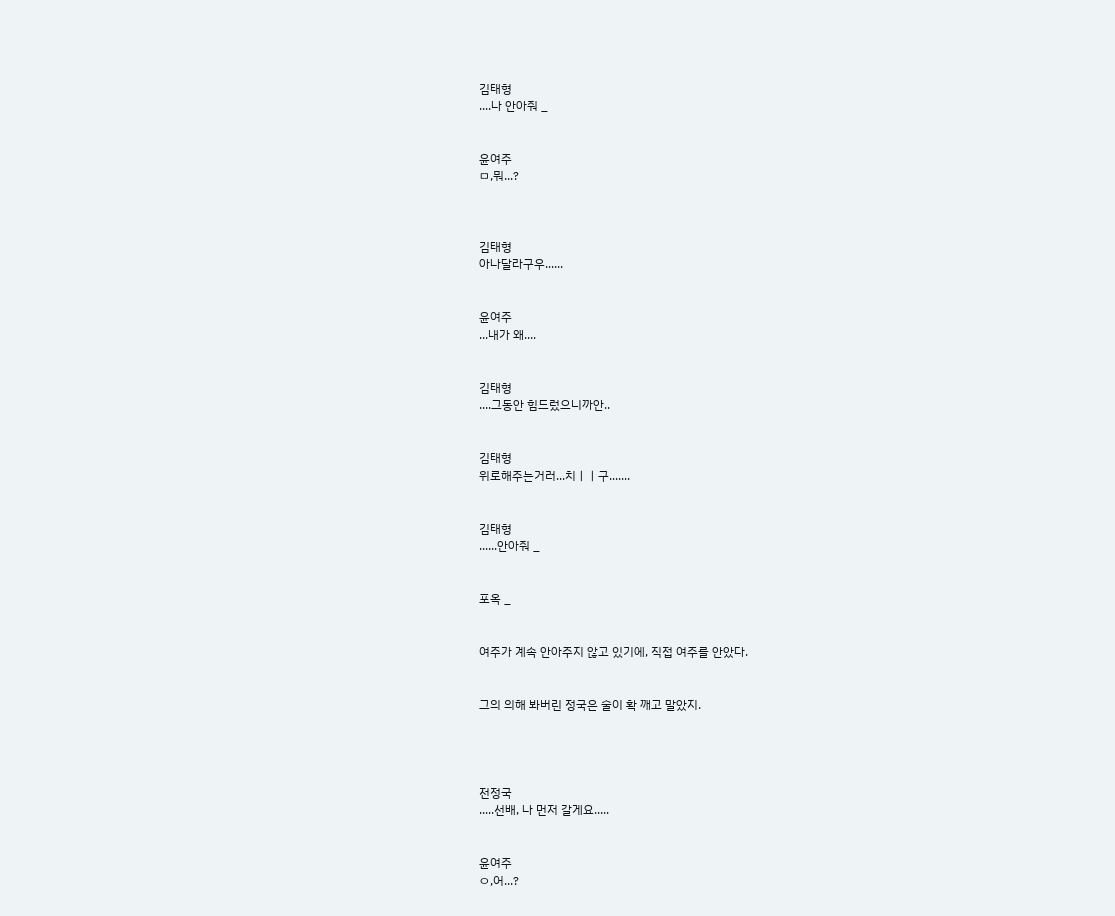김태형
....나 안아줘 _


윤여주
ㅁ,뭐...?



김태형
아나달라구우......


윤여주
...내가 왜....


김태형
....그동안 힘드렀으니까안..


김태형
위로해주는거러...치ㅣㅣ구.......


김태형
......안아줘 _


포옥 _


여주가 계속 안아주지 않고 있기에, 직접 여주를 안았다.


그의 의해 봐버린 정국은 술이 확 깨고 말았지.




전정국
.....선배, 나 먼저 갈게요.....


윤여주
ㅇ,어...?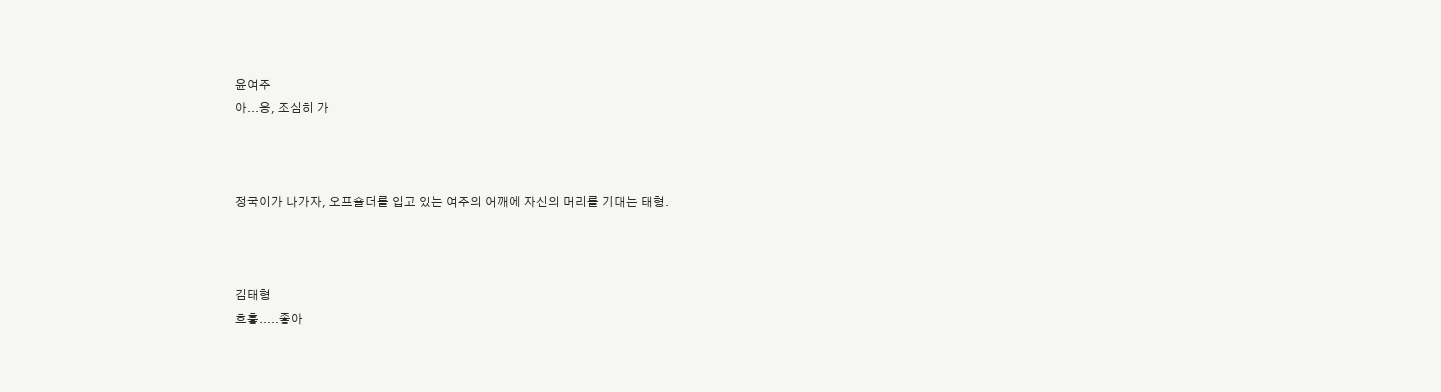윤여주
아...응, 조심히 가



정국이가 나가자, 오프숄더를 입고 있는 여주의 어깨에 자신의 머리를 기대는 태형.



김태형
흐흫.....좋아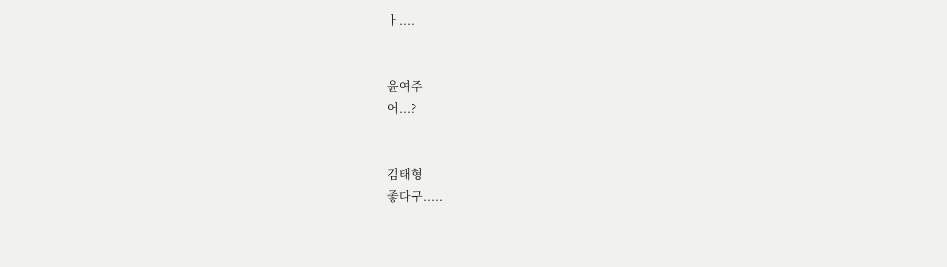ㅏ....


윤여주
어...?


김태형
좋다구.....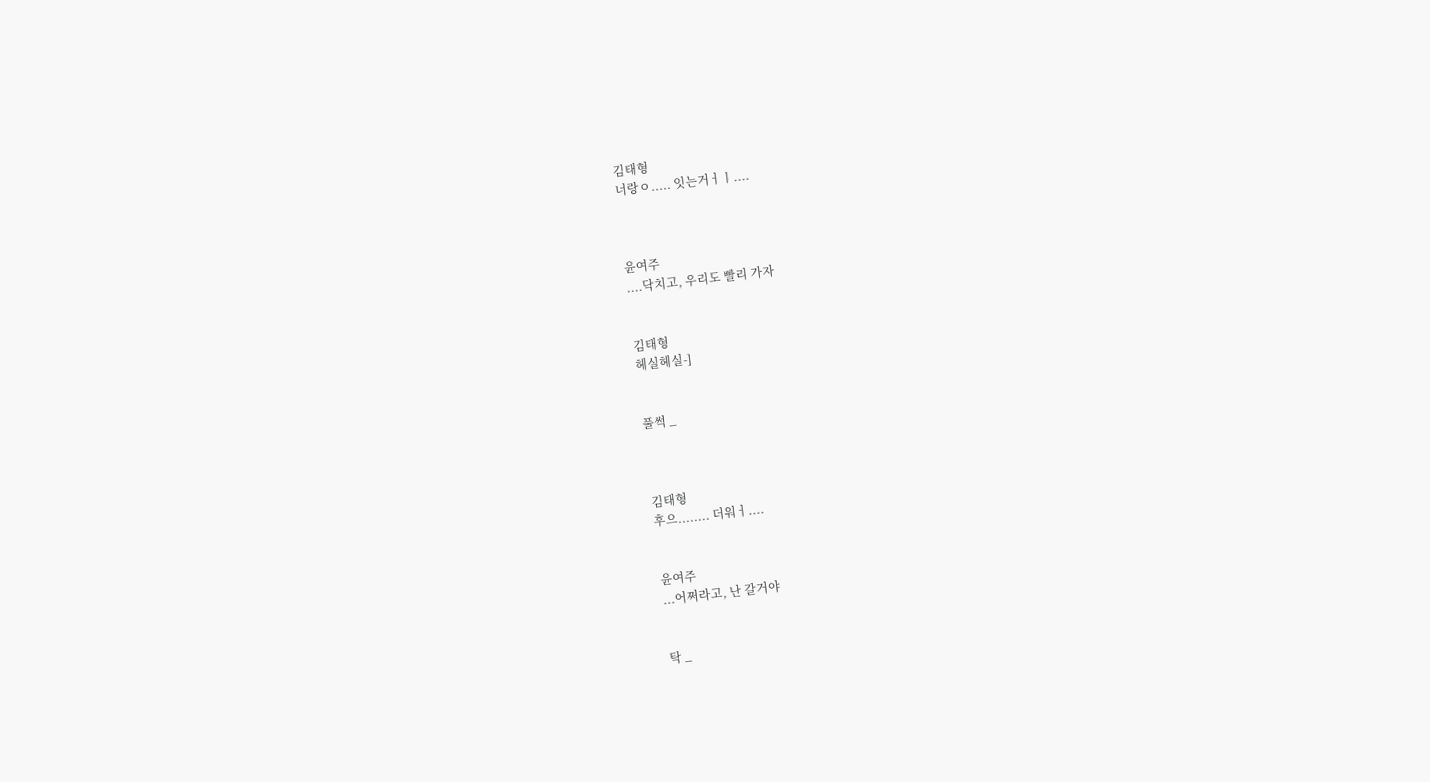김태형
너랑ㅇ..... 잇는거ㅓㅣ....



윤여주
....닥치고, 우리도 빨리 가자


김태형
헤실헤실-]


풀썩 _



김태형
후으........ 더워ㅓ....


윤여주
...어쩌라고, 난 갈거야


탁 _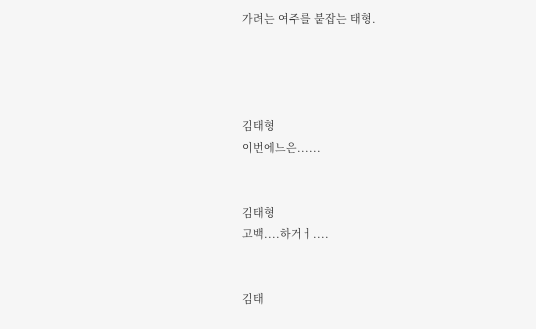가려는 여주를 붙잡는 태형.




김태형
이번에느은......


김태형
고백....하거ㅓ....


김태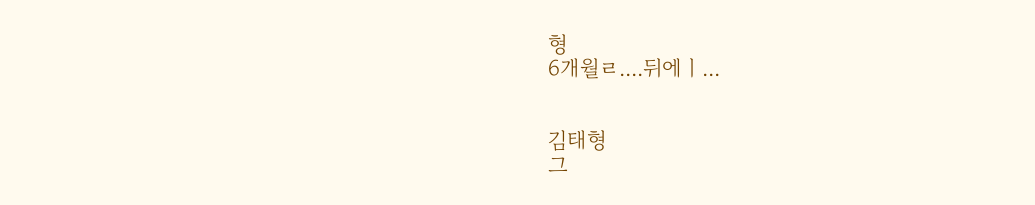형
6개월ㄹ....뒤에ㅣ...


김태형
그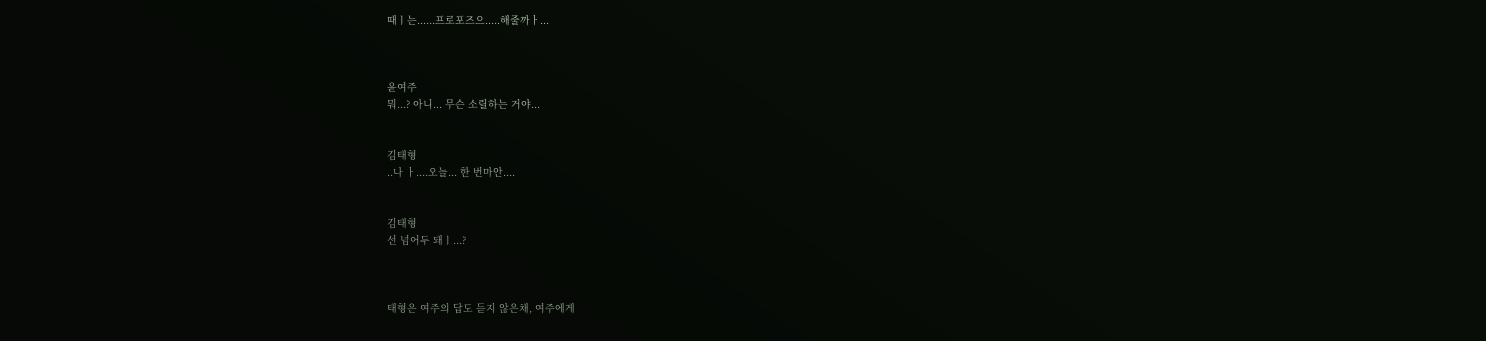때ㅣ는......프로포즈으.....해줄까ㅏ...



윤여주
뭐...? 아니... 무슨 소릴하는 거야...


김태형
..나 ㅏ....오늘... 한 번마안....


김태형
선 넘어두 돼ㅣ...?



태형은 여주의 답도 듣지 않은채, 여주에게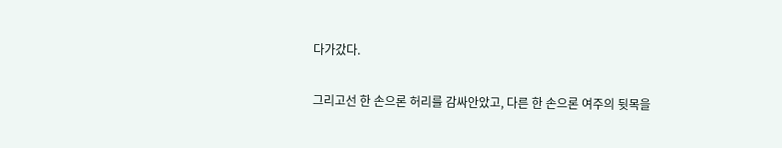다가갔다.

그리고선 한 손으론 허리를 감싸안았고, 다른 한 손으론 여주의 뒷목을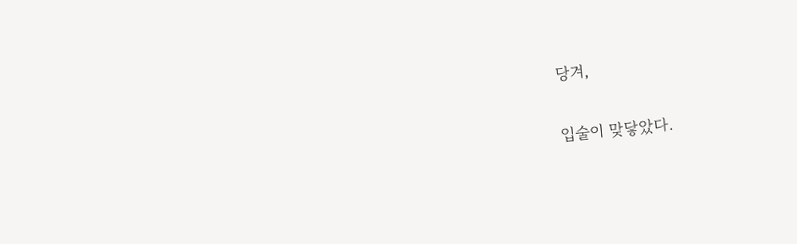당겨,

입술이 맞닿았다.